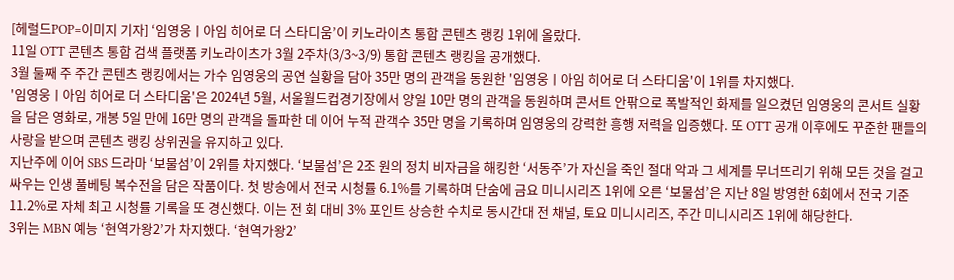[헤럴드POP=이미지 기자] ‘임영웅ㅣ아임 히어로 더 스타디움’이 키노라이츠 통합 콘텐츠 랭킹 1위에 올랐다.
11일 OTT 콘텐츠 통합 검색 플랫폼 키노라이츠가 3월 2주차(3/3~3/9) 통합 콘텐츠 랭킹을 공개했다.
3월 둘째 주 주간 콘텐츠 랭킹에서는 가수 임영웅의 공연 실황을 담아 35만 명의 관객을 동원한 '임영웅ㅣ아임 히어로 더 스타디움'이 1위를 차지했다.
'임영웅ㅣ아임 히어로 더 스타디움'은 2024년 5월, 서울월드컵경기장에서 양일 10만 명의 관객을 동원하며 콘서트 안팎으로 폭발적인 화제를 일으켰던 임영웅의 콘서트 실황을 담은 영화로, 개봉 5일 만에 16만 명의 관객을 돌파한 데 이어 누적 관객수 35만 명을 기록하며 임영웅의 강력한 흥행 저력을 입증했다. 또 OTT 공개 이후에도 꾸준한 팬들의 사랑을 받으며 콘텐츠 랭킹 상위권을 유지하고 있다.
지난주에 이어 SBS 드라마 ‘보물섬’이 2위를 차지했다. ‘보물섬’은 2조 원의 정치 비자금을 해킹한 ‘서동주’가 자신을 죽인 절대 악과 그 세계를 무너뜨리기 위해 모든 것을 걸고 싸우는 인생 풀베팅 복수전을 담은 작품이다. 첫 방송에서 전국 시청률 6.1%를 기록하며 단숨에 금요 미니시리즈 1위에 오른 ‘보물섬’은 지난 8일 방영한 6회에서 전국 기준 11.2%로 자체 최고 시청률 기록을 또 경신했다. 이는 전 회 대비 3% 포인트 상승한 수치로 동시간대 전 채널, 토요 미니시리즈, 주간 미니시리즈 1위에 해당한다.
3위는 MBN 예능 ‘현역가왕2’가 차지했다. ‘현역가왕2’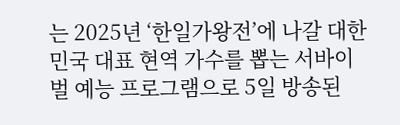는 2025년 ‘한일가왕전’에 나갈 대한민국 대표 현역 가수를 뽑는 서바이벌 예능 프로그램으로 5일 방송된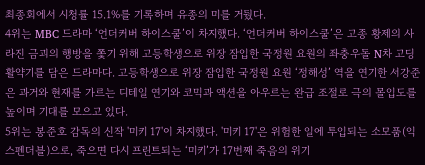최종회에서 시청률 15.1%를 기록하며 유종의 미를 거뒀다.
4위는 MBC 드라마 ‘언더커버 하이스쿨’이 차지했다. ‘언더커버 하이스쿨’은 고종 황제의 사라진 금괴의 행방을 쫓기 위해 고등학생으로 위장 잠입한 국정원 요원의 좌충우돌 N차 고딩 활약기를 담은 드라마다. 고등학생으로 위장 잠입한 국정원 요원 ‘정해성’ 역을 연기한 서강준은 과거와 현재를 가르는 디테일 연기와 코믹과 액션을 아우르는 완급 조절로 극의 몰입도를 높이며 기대를 모으고 있다.
5위는 봉준호 감독의 신작 '미키 17'이 차지했다. '미키 17'은 위험한 일에 투입되는 소모품(익스펜더블)으로, 죽으면 다시 프린트되는 ‘미키’가 17번째 죽음의 위기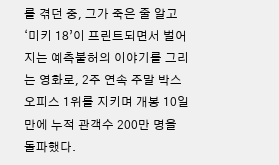를 겪던 중, 그가 죽은 줄 알고 ‘미키 18’이 프린트되면서 벌어지는 예측불허의 이야기를 그리는 영화로, 2주 연속 주말 박스오피스 1위를 지키며 개봉 10일 만에 누적 관객수 200만 명을 돌파했다.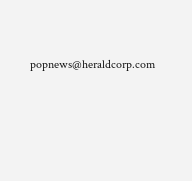popnews@heraldcorp.com